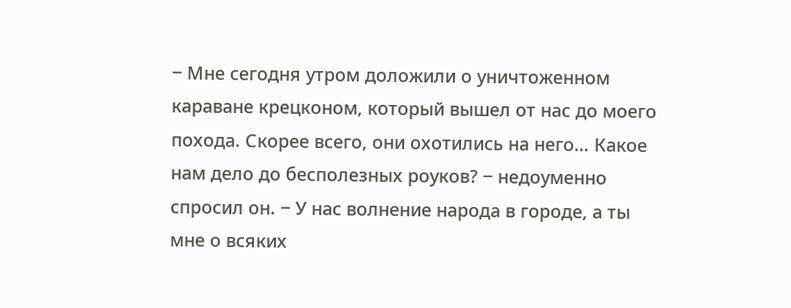‒ Мне сегодня утром доложили о уничтоженном караване крецконом, который вышел от нас до моего похода. Скорее всего, они охотились на него… Какое нам дело до бесполезных роуков? ‒ недоуменно спросил он. ‒ У нас волнение народа в городе, а ты мне о всяких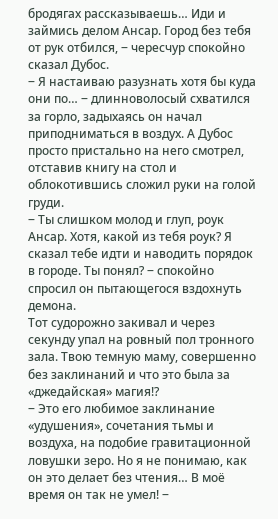бродягах рассказываешь… Иди и займись делом Ансар. Город без тебя от рук отбился, ‒ чересчур спокойно сказал Дубос.
‒ Я настаиваю разузнать хотя бы куда они по… ‒ длинноволосый схватился за горло, задыхаясь он начал приподниматься в воздух. А Дубос просто пристально на него смотрел, отставив книгу на стол и облокотившись сложил руки на голой груди.
‒ Ты слишком молод и глуп, роук Ансар. Хотя, какой из тебя роук? Я сказал тебе идти и наводить порядок в городе. Ты понял? ‒ спокойно спросил он пытающегося вздохнуть демона.
Тот судорожно закивал и через секунду упал на ровный пол тронного зала. Твою темную маму, совершенно без заклинаний и что это была за «джедайская» магия!?
‒ Это его любимое заклинание «удушения», сочетания тьмы и воздуха, на подобие гравитационной ловушки зеро. Но я не понимаю, как он это делает без чтения… В моё время он так не умел! ‒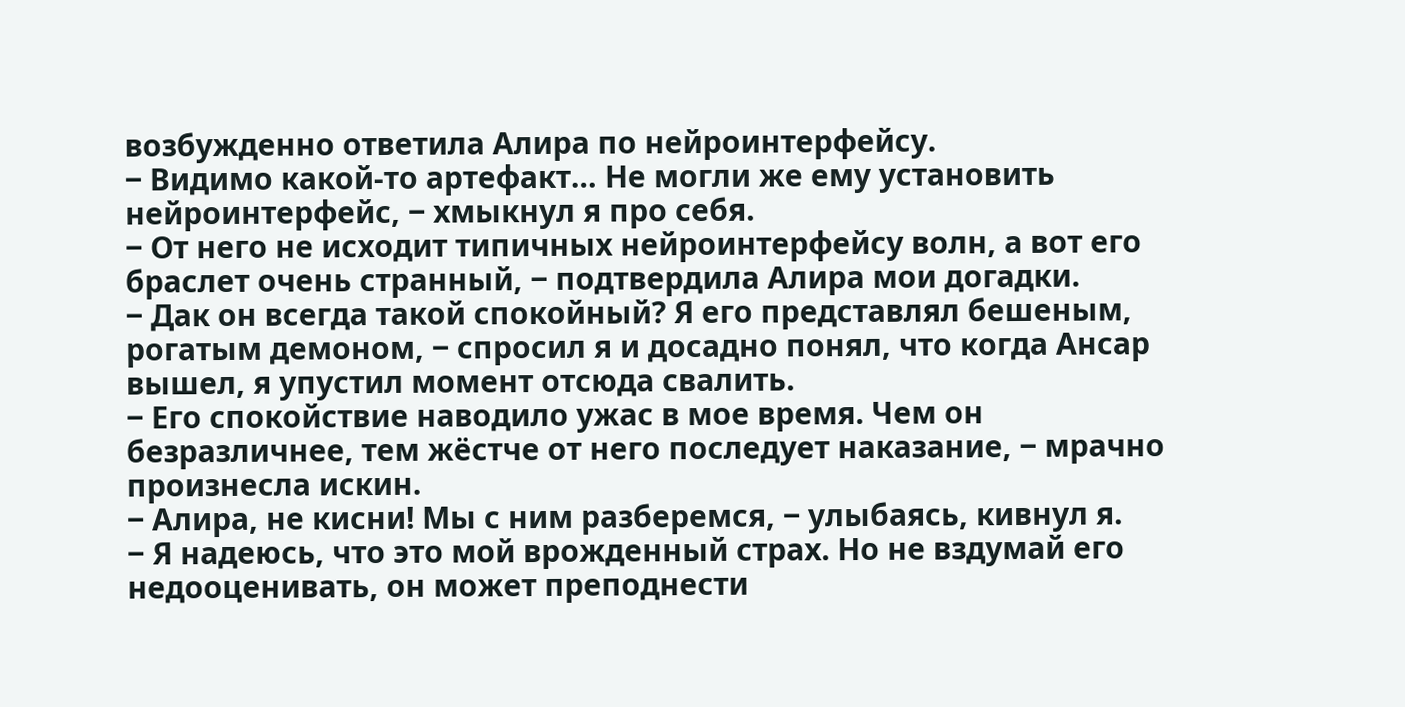возбужденно ответила Алира по нейроинтерфейсу.
‒ Видимо какой-то артефакт… Не могли же ему установить нейроинтерфейс, ‒ хмыкнул я про себя.
‒ От него не исходит типичных нейроинтерфейсу волн, а вот его браслет очень странный, ‒ подтвердила Алира мои догадки.
‒ Дак он всегда такой спокойный? Я его представлял бешеным, рогатым демоном, ‒ спросил я и досадно понял, что когда Ансар вышел, я упустил момент отсюда свалить.
‒ Его спокойствие наводило ужас в мое время. Чем он безразличнее, тем жёстче от него последует наказание, ‒ мрачно произнесла искин.
‒ Алира, не кисни! Мы с ним разберемся, ‒ улыбаясь, кивнул я.
‒ Я надеюсь, что это мой врожденный страх. Но не вздумай его недооценивать, он может преподнести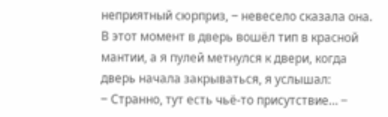неприятный сюрприз, ‒ невесело сказала она.
В этот момент в дверь вошёл тип в красной мантии, а я пулей метнулся к двери, когда дверь начала закрываться, я услышал:
‒ Странно, тут есть чьё-то присутствие… ‒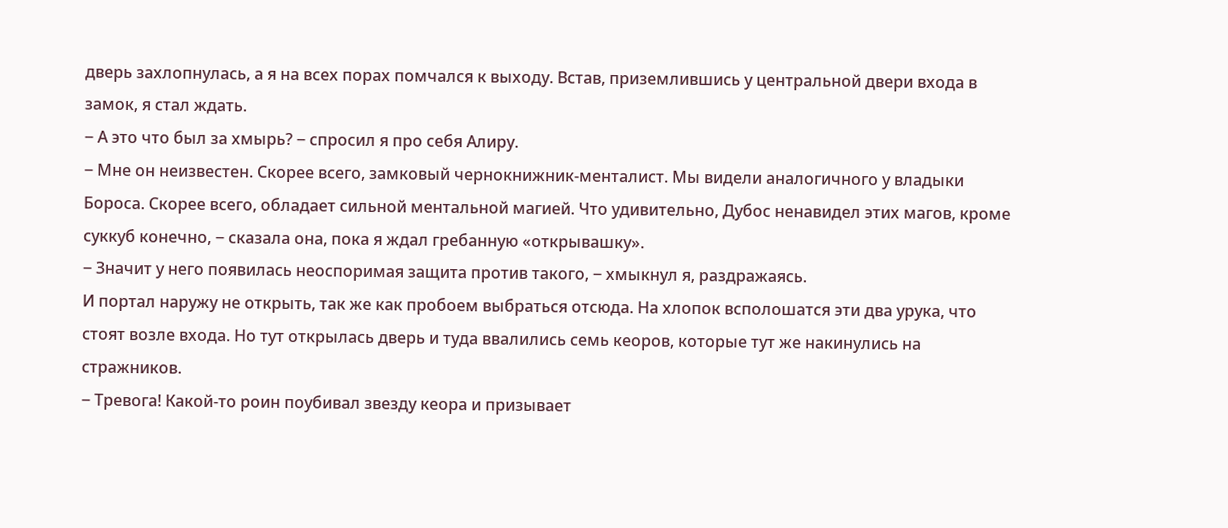дверь захлопнулась, а я на всех порах помчался к выходу. Встав, приземлившись у центральной двери входа в замок, я стал ждать.
‒ А это что был за хмырь? ‒ спросил я про себя Алиру.
‒ Мне он неизвестен. Скорее всего, замковый чернокнижник-менталист. Мы видели аналогичного у владыки Бороса. Скорее всего, обладает сильной ментальной магией. Что удивительно, Дубос ненавидел этих магов, кроме суккуб конечно, ‒ сказала она, пока я ждал гребанную «открывашку».
‒ Значит у него появилась неоспоримая защита против такого, ‒ хмыкнул я, раздражаясь.
И портал наружу не открыть, так же как пробоем выбраться отсюда. На хлопок всполошатся эти два урука, что стоят возле входа. Но тут открылась дверь и туда ввалились семь кеоров, которые тут же накинулись на стражников.
‒ Тревога! Какой-то роин поубивал звезду кеора и призывает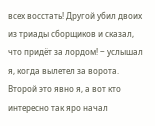всех восстать! Другой убил двоих из триады сборщиков и сказал, что придёт за лордом! ‒ услышал я, когда вылетел за ворота.
Второй это явно я, а вот кто интересно так яро начал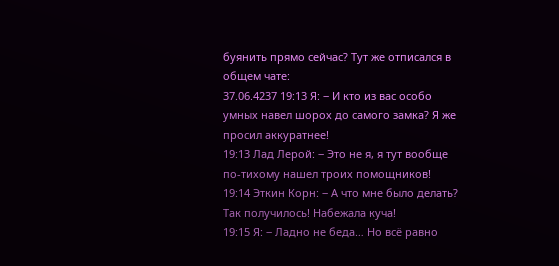буянить прямо сейчас? Тут же отписался в общем чате:
37.06.4237 19:13 Я: ‒ И кто из вас особо умных навел шорох до самого замка? Я же просил аккуратнее!
19:13 Лад Лерой: ‒ Это не я, я тут вообще по-тихому нашел троих помощников!
19:14 Эткин Корн: ‒ А что мне было делать? Так получилось! Набежала куча!
19:15 Я: ‒ Ладно не беда… Но всё равно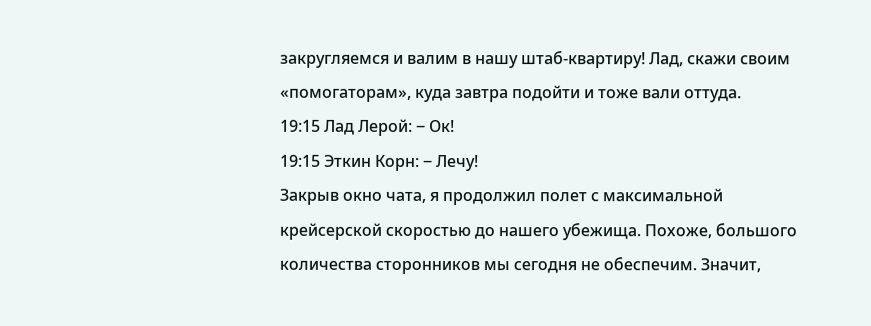закругляемся и валим в нашу штаб-квартиру! Лад, скажи своим «помогаторам», куда завтра подойти и тоже вали оттуда.
19:15 Лад Лерой: ‒ Ок!
19:15 Эткин Корн: ‒ Лечу!
Закрыв окно чата, я продолжил полет с максимальной крейсерской скоростью до нашего убежища. Похоже, большого количества сторонников мы сегодня не обеспечим. Значит,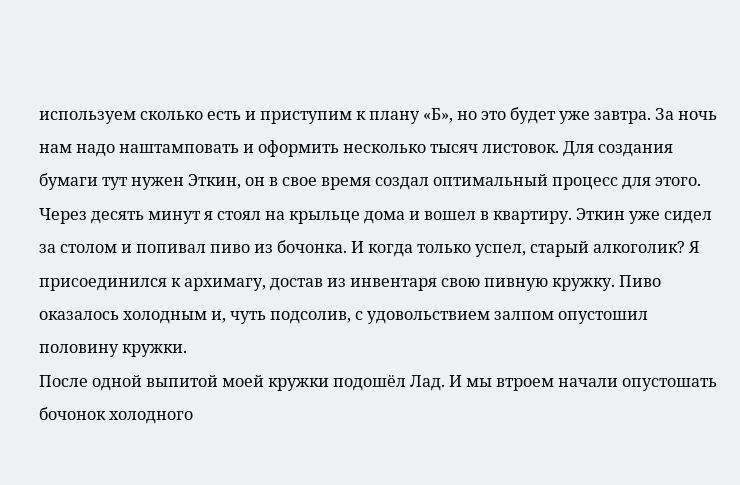используем сколько есть и приступим к плану «Б», но это будет уже завтра. За ночь нам надо наштамповать и оформить несколько тысяч листовок. Для создания бумаги тут нужен Эткин, он в свое время создал оптимальный процесс для этого.
Через десять минут я стоял на крыльце дома и вошел в квартиру. Эткин уже сидел за столом и попивал пиво из бочонка. И когда только успел, старый алкоголик? Я присоединился к архимагу, достав из инвентаря свою пивную кружку. Пиво оказалось холодным и, чуть подсолив, с удовольствием залпом опустошил половину кружки.
После одной выпитой моей кружки подошёл Лад. И мы втроем начали опустошать бочонок холодного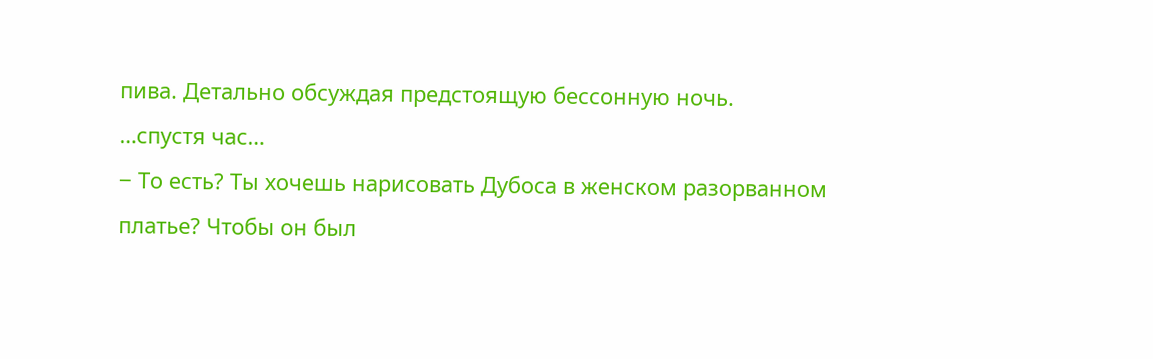пива. Детально обсуждая предстоящую бессонную ночь.
…спустя час…
‒ То есть? Ты хочешь нарисовать Дубоса в женском разорванном платье? Чтобы он был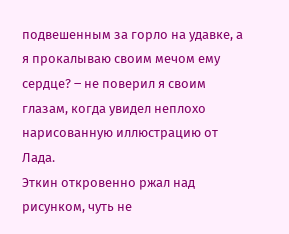подвешенным за горло на удавке, а я прокалываю своим мечом ему сердце? ‒ не поверил я своим глазам, когда увидел неплохо нарисованную иллюстрацию от Лада.
Эткин откровенно ржал над рисунком, чуть не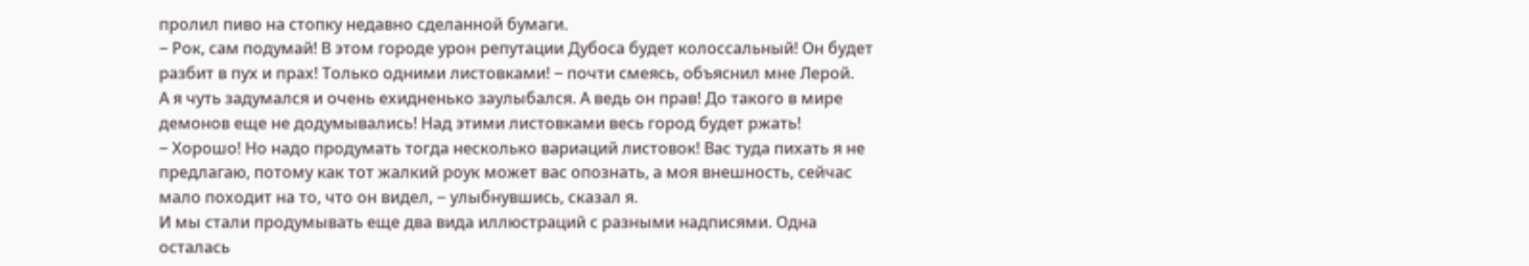пролил пиво на стопку недавно сделанной бумаги.
‒ Рок, сам подумай! В этом городе урон репутации Дубоса будет колоссальный! Он будет разбит в пух и прах! Только одними листовками! ‒ почти смеясь, объяснил мне Лерой.
А я чуть задумался и очень ехидненько заулыбался. А ведь он прав! До такого в мире демонов еще не додумывались! Над этими листовками весь город будет ржать!
‒ Хорошо! Но надо продумать тогда несколько вариаций листовок! Вас туда пихать я не предлагаю, потому как тот жалкий роук может вас опознать, а моя внешность, сейчас мало походит на то, что он видел, ‒ улыбнувшись, сказал я.
И мы стали продумывать еще два вида иллюстраций с разными надписями. Одна осталась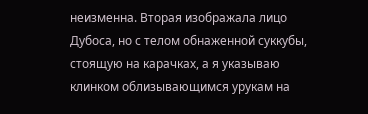неизменна. Вторая изображала лицо Дубоса, но с телом обнаженной суккубы, стоящую на карачках, а я указываю клинком облизывающимся урукам на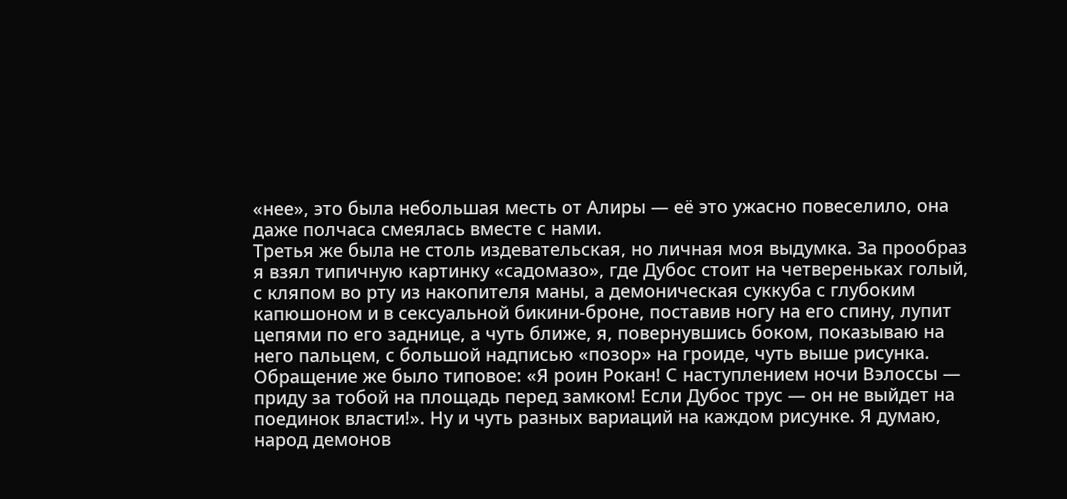«нее», это была небольшая месть от Алиры — её это ужасно повеселило, она даже полчаса смеялась вместе с нами.
Третья же была не столь издевательская, но личная моя выдумка. За прообраз я взял типичную картинку «садомазо», где Дубос стоит на четвереньках голый, с кляпом во рту из накопителя маны, а демоническая суккуба с глубоким капюшоном и в сексуальной бикини-броне, поставив ногу на его спину, лупит цепями по его заднице, а чуть ближе, я, повернувшись боком, показываю на него пальцем, с большой надписью «позор» на гроиде, чуть выше рисунка.
Обращение же было типовое: «Я роин Рокан! С наступлением ночи Вэлоссы — приду за тобой на площадь перед замком! Если Дубос трус — он не выйдет на поединок власти!». Ну и чуть разных вариаций на каждом рисунке. Я думаю, народ демонов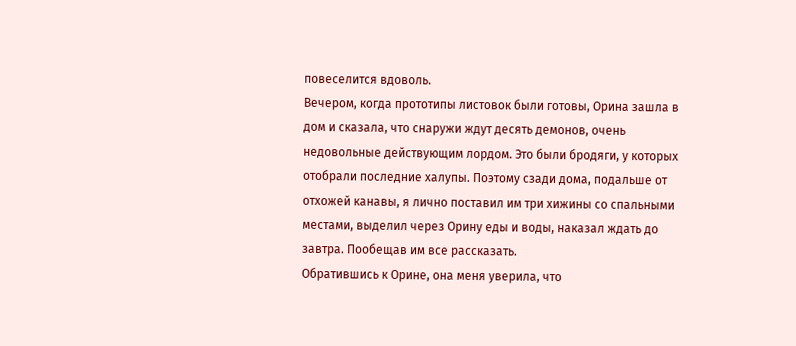повеселится вдоволь.
Вечером, когда прототипы листовок были готовы, Орина зашла в дом и сказала, что снаружи ждут десять демонов, очень недовольные действующим лордом. Это были бродяги, у которых отобрали последние халупы. Поэтому сзади дома, подальше от отхожей канавы, я лично поставил им три хижины со спальными местами, выделил через Орину еды и воды, наказал ждать до завтра. Пообещав им все рассказать.
Обратившись к Орине, она меня уверила, что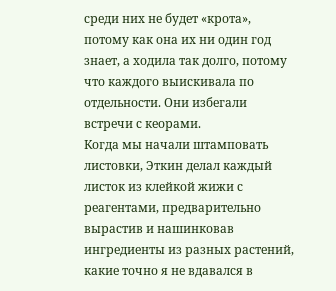среди них не будет «крота», потому как она их ни один год знает, а ходила так долго, потому что каждого выискивала по отдельности. Они избегали встречи с кеорами.
Когда мы начали штамповать листовки, Эткин делал каждый листок из клейкой жижи с реагентами, предварительно вырастив и нашинковав ингредиенты из разных растений, какие точно я не вдавался в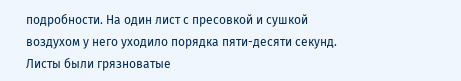подробности. На один лист с пресовкой и сушкой воздухом у него уходило порядка пяти-десяти секунд. Листы были грязноватые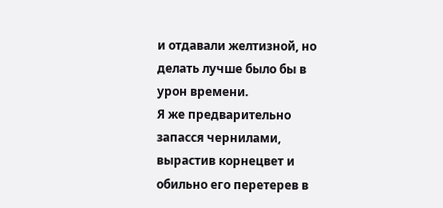и отдавали желтизной, но делать лучше было бы в урон времени.
Я же предварительно запасся чернилами, вырастив корнецвет и обильно его перетерев в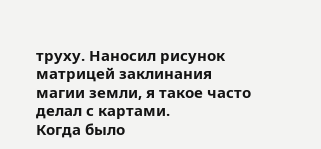труху. Наносил рисунок матрицей заклинания магии земли, я такое часто делал с картами.
Когда было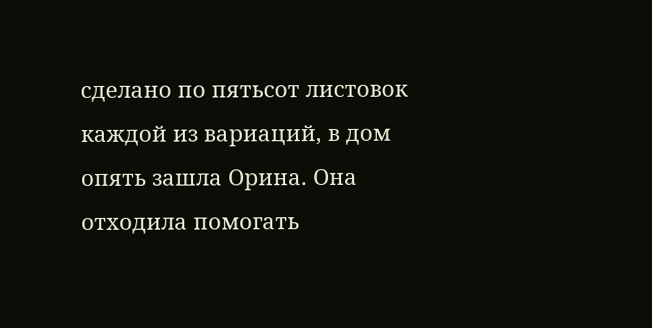сделано по пятьсот листовок каждой из вариаций, в дом опять зашла Орина. Она отходила помогать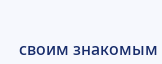своим знакомым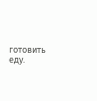готовить еду.